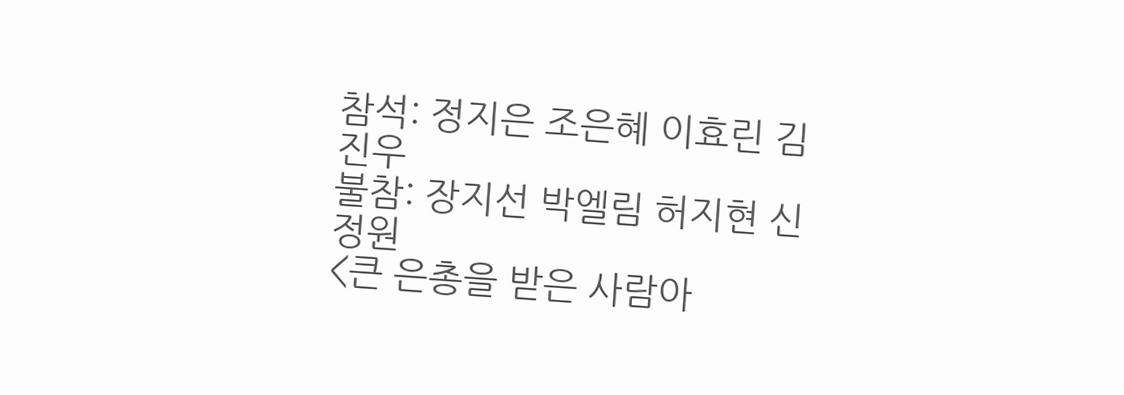참석: 정지은 조은혜 이효린 김진우
불참: 장지선 박엘림 허지현 신정원
<큰 은총을 받은 사람아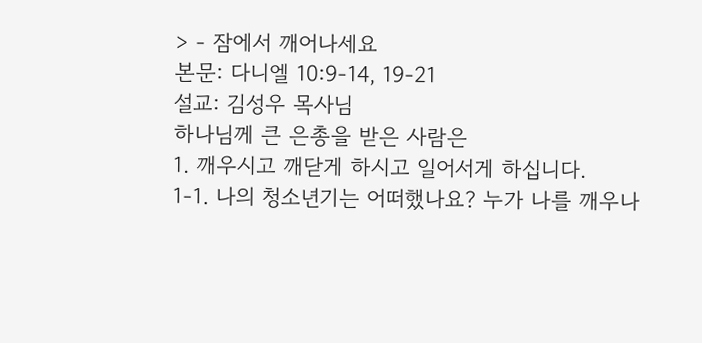> - 잠에서 깨어나세요
본문: 다니엘 10:9-14, 19-21
설교: 김성우 목사님
하나님께 큰 은총을 받은 사람은
1. 깨우시고 깨닫게 하시고 일어서게 하십니다.
1-1. 나의 청소년기는 어떠했나요? 누가 나를 깨우나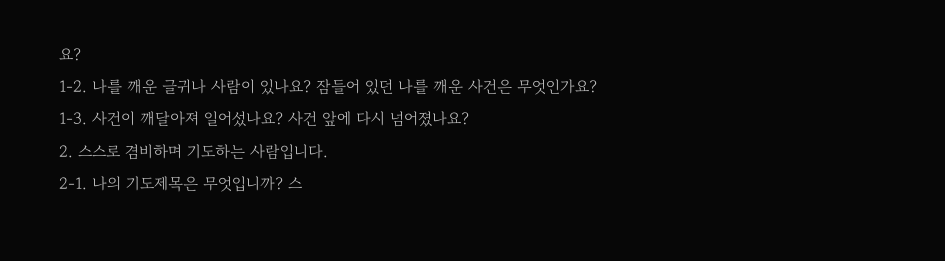요?
1-2. 나를 깨운 글귀나 사람이 있나요? 잠들어 있던 나를 깨운 사건은 무엇인가요?
1-3. 사건이 깨달아져 일어섰나요? 사건 앞에 다시 넘어졌나요?
2. 스스로 겸비하며 기도하는 사람입니다.
2-1. 나의 기도제목은 무엇입니까? 스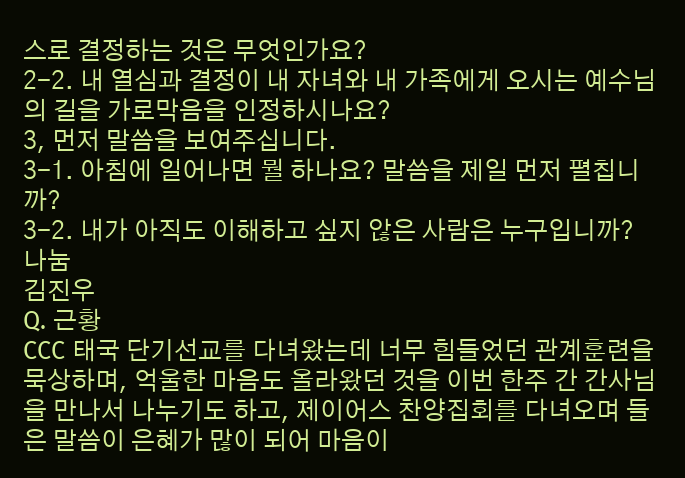스로 결정하는 것은 무엇인가요?
2-2. 내 열심과 결정이 내 자녀와 내 가족에게 오시는 예수님의 길을 가로막음을 인정하시나요?
3, 먼저 말씀을 보여주십니다.
3-1. 아침에 일어나면 뭘 하나요? 말씀을 제일 먼저 펼칩니까?
3-2. 내가 아직도 이해하고 싶지 않은 사람은 누구입니까?
나눔
김진우
Q. 근황
CCC 태국 단기선교를 다녀왔는데 너무 힘들었던 관계훈련을 묵상하며, 억울한 마음도 올라왔던 것을 이번 한주 간 간사님을 만나서 나누기도 하고, 제이어스 찬양집회를 다녀오며 들은 말씀이 은혜가 많이 되어 마음이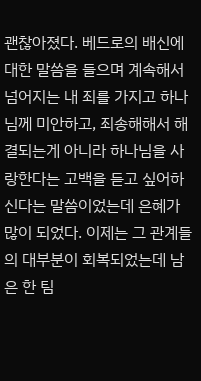괜찮아졌다. 베드로의 배신에 대한 말씀을 들으며 계속해서 넘어지는 내 죄를 가지고 하나님께 미안하고, 죄송해해서 해결되는게 아니라 하나님을 사랑한다는 고백을 듣고 싶어하신다는 말씀이었는데 은혜가 많이 되었다. 이제는 그 관계들의 대부분이 회복되었는데 남은 한 팀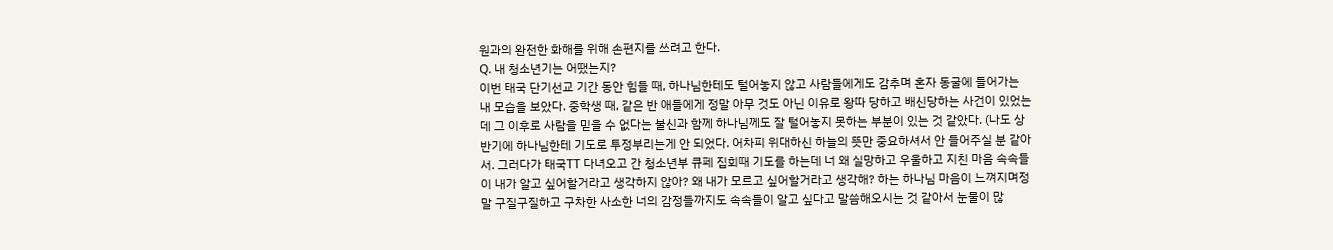원과의 완전한 화해를 위해 손편지를 쓰려고 한다.
Q. 내 청소년기는 어땠는지?
이번 태국 단기선교 기간 동안 힘들 때, 하나님한테도 털어놓지 않고 사람들에게도 감추며 혼자 동굴에 들어가는 내 모습을 보았다. 중학생 때, 같은 반 애들에게 정말 아무 것도 아닌 이유로 왕따 당하고 배신당하는 사건이 있었는데 그 이후로 사람을 믿을 수 없다는 불신과 함께 하나님께도 잘 털어놓지 못하는 부분이 있는 것 같았다. (나도 상반기에 하나님한테 기도로 투정부리는게 안 되었다. 어차피 위대하신 하늘의 뜻만 중요하셔서 안 들어주실 분 같아서. 그러다가 태국TT 다녀오고 간 청소년부 큐페 집회때 기도를 하는데 너 왜 실망하고 우울하고 지친 마음 속속들이 내가 알고 싶어할거라고 생각하지 않아? 왜 내가 모르고 싶어할거라고 생각해? 하는 하나님 마음이 느껴지며정말 구질구질하고 구차한 사소한 너의 감정들까지도 속속들이 알고 싶다고 말씀해오시는 것 같아서 눈물이 많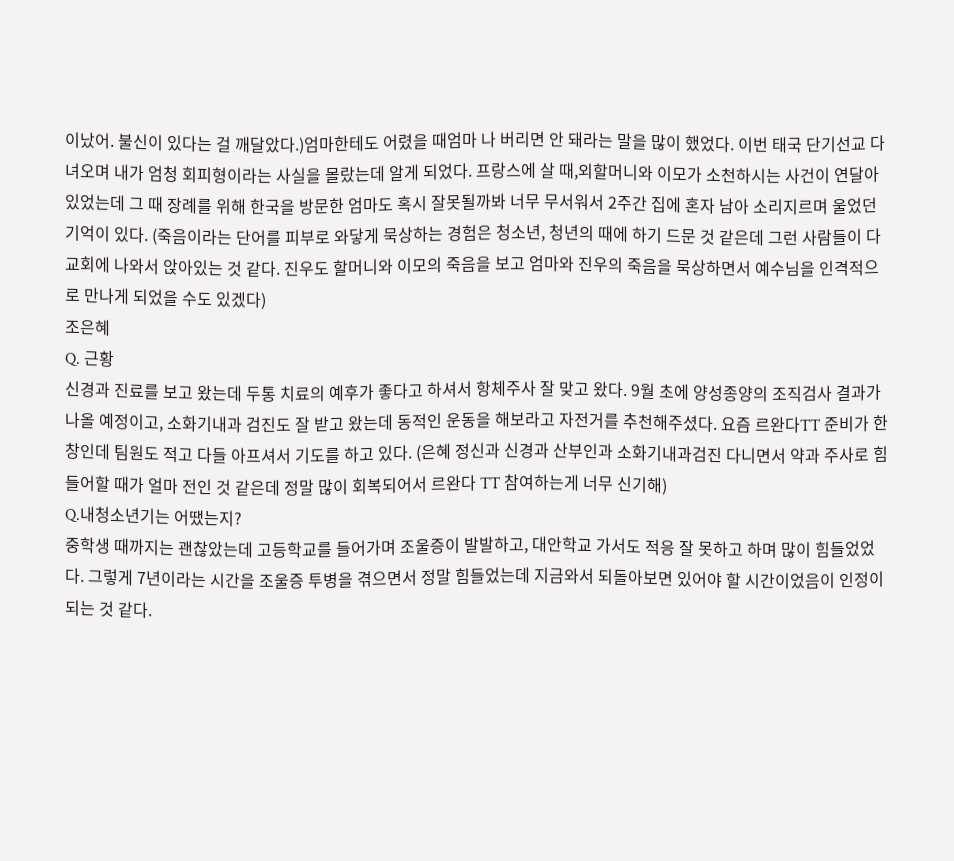이났어. 불신이 있다는 걸 깨달았다.)엄마한테도 어렸을 때엄마 나 버리면 안 돼라는 말을 많이 했었다. 이번 태국 단기선교 다녀오며 내가 엄청 회피형이라는 사실을 몰랐는데 알게 되었다. 프랑스에 살 때,외할머니와 이모가 소천하시는 사건이 연달아 있었는데 그 때 장례를 위해 한국을 방문한 엄마도 혹시 잘못될까봐 너무 무서워서 2주간 집에 혼자 남아 소리지르며 울었던 기억이 있다. (죽음이라는 단어를 피부로 와닿게 묵상하는 경험은 청소년, 청년의 때에 하기 드문 것 같은데 그런 사람들이 다 교회에 나와서 앉아있는 것 같다. 진우도 할머니와 이모의 죽음을 보고 엄마와 진우의 죽음을 묵상하면서 예수님을 인격적으로 만나게 되었을 수도 있겠다)
조은혜
Q. 근황
신경과 진료를 보고 왔는데 두통 치료의 예후가 좋다고 하셔서 항체주사 잘 맞고 왔다. 9월 초에 양성종양의 조직검사 결과가 나올 예정이고, 소화기내과 검진도 잘 받고 왔는데 동적인 운동을 해보라고 자전거를 추천해주셨다. 요즘 르완다TT 준비가 한창인데 팀원도 적고 다들 아프셔서 기도를 하고 있다. (은혜 정신과 신경과 산부인과 소화기내과검진 다니면서 약과 주사로 힘들어할 때가 얼마 전인 것 같은데 정말 많이 회복되어서 르완다 TT 참여하는게 너무 신기해)
Q.내청소년기는 어땠는지?
중학생 때까지는 괜찮았는데 고등학교를 들어가며 조울증이 발발하고, 대안학교 가서도 적응 잘 못하고 하며 많이 힘들었었다. 그렇게 7년이라는 시간을 조울증 투병을 겪으면서 정말 힘들었는데 지금와서 되돌아보면 있어야 할 시간이었음이 인정이 되는 것 같다.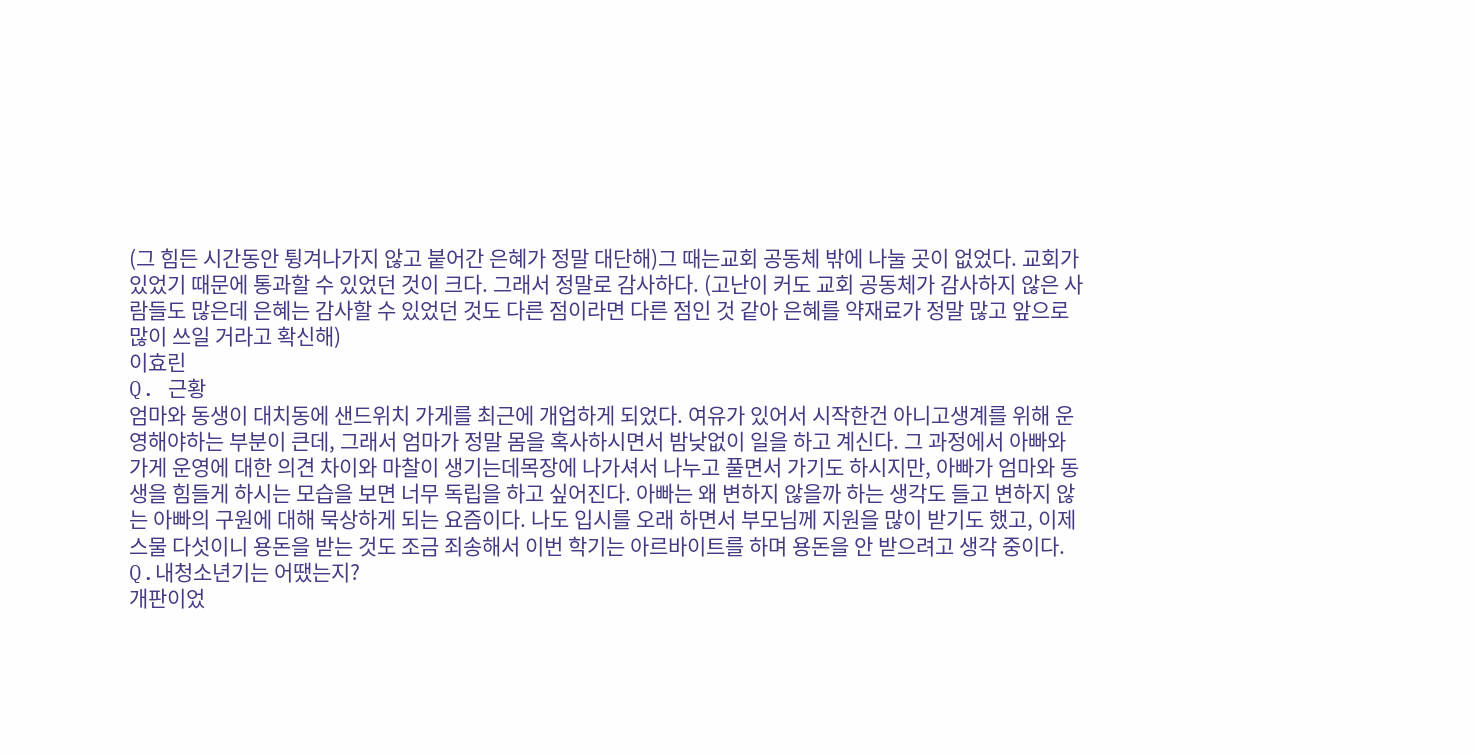(그 힘든 시간동안 튕겨나가지 않고 붙어간 은혜가 정말 대단해)그 때는교회 공동체 밖에 나눌 곳이 없었다. 교회가 있었기 때문에 통과할 수 있었던 것이 크다. 그래서 정말로 감사하다. (고난이 커도 교회 공동체가 감사하지 않은 사람들도 많은데 은혜는 감사할 수 있었던 것도 다른 점이라면 다른 점인 것 같아 은혜를 약재료가 정말 많고 앞으로 많이 쓰일 거라고 확신해)
이효린
Q. 근황
엄마와 동생이 대치동에 샌드위치 가게를 최근에 개업하게 되었다. 여유가 있어서 시작한건 아니고생계를 위해 운영해야하는 부분이 큰데, 그래서 엄마가 정말 몸을 혹사하시면서 밤낮없이 일을 하고 계신다. 그 과정에서 아빠와 가게 운영에 대한 의견 차이와 마찰이 생기는데목장에 나가셔서 나누고 풀면서 가기도 하시지만, 아빠가 엄마와 동생을 힘들게 하시는 모습을 보면 너무 독립을 하고 싶어진다. 아빠는 왜 변하지 않을까 하는 생각도 들고 변하지 않는 아빠의 구원에 대해 묵상하게 되는 요즘이다. 나도 입시를 오래 하면서 부모님께 지원을 많이 받기도 했고, 이제 스물 다섯이니 용돈을 받는 것도 조금 죄송해서 이번 학기는 아르바이트를 하며 용돈을 안 받으려고 생각 중이다.
Q.내청소년기는 어땠는지?
개판이었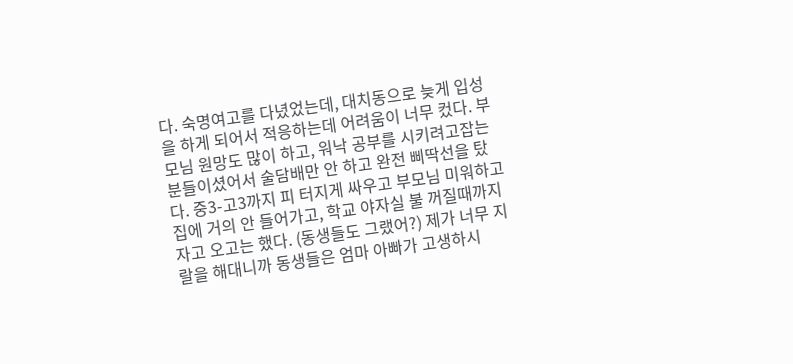다. 숙명여고를 다녔었는데, 대치동으로 늦게 입성을 하게 되어서 적응하는데 어려움이 너무 컸다. 부모님 원망도 많이 하고, 워낙 공부를 시키려고잡는 분들이셨어서 술담배만 안 하고 완전 삐딱선을 탔다. 중3-고3까지 피 터지게 싸우고 부모님 미워하고 집에 거의 안 들어가고, 학교 야자실 불 꺼질때까지 자고 오고는 했다. (동생들도 그랬어?) 제가 너무 지랄을 해대니까 동생들은 엄마 아빠가 고생하시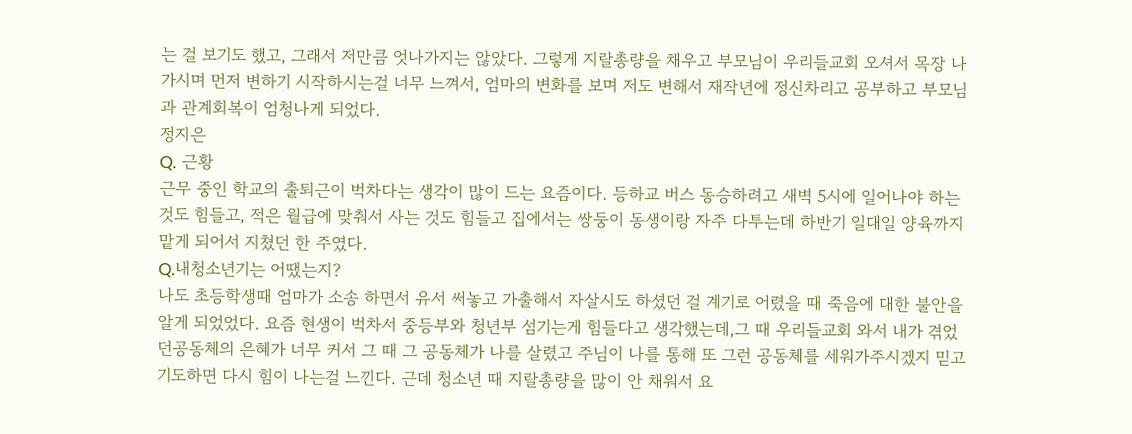는 걸 보기도 했고, 그래서 저만큼 엇나가지는 않았다. 그렇게 지랄총량을 채우고 부모님이 우리들교회 오셔서 목장 나가시며 먼저 변하기 시작하시는걸 너무 느껴서, 엄마의 변화를 보며 저도 변해서 재작년에 정신차리고 공부하고 부모님과 관계회복이 엄청나게 되었다.
정지은
Q. 근황
근무 중인 학교의 출퇴근이 벅차다는 생각이 많이 드는 요즘이다. 등하교 버스 동승하려고 새벽 5시에 일어나야 하는 것도 힘들고, 적은 월급에 맞춰서 사는 것도 힘들고 집에서는 쌍둥이 동생이랑 자주 다투는데 하반기 일대일 양육까지 맡게 되어서 지쳤던 한 주였다.
Q.내청소년기는 어땠는지?
나도 초등학생때 엄마가 소송 하면서 유서 써놓고 가출해서 자살시도 하셨던 걸 계기로 어렸을 때 죽음에 대한 불안을 알게 되었었다. 요즘 현생이 벅차서 중등부와 청년부 섬기는게 힘들다고 생각했는데,그 때 우리들교회 와서 내가 겪었던공동체의 은혜가 너무 커서 그 때 그 공동체가 나를 살렸고 주님이 나를 통해 또 그런 공동체를 세워가주시겠지 믿고 기도하면 다시 힘이 나는걸 느낀다. 근데 청소년 때 지랄총량을 많이 안 채워서 요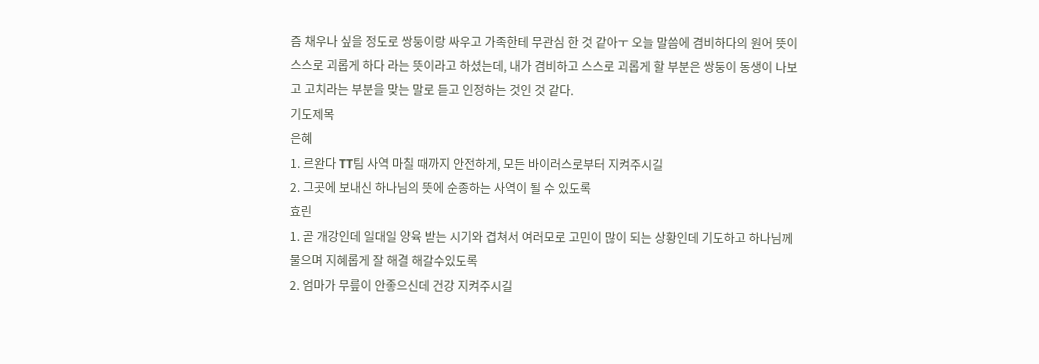즘 채우나 싶을 정도로 쌍둥이랑 싸우고 가족한테 무관심 한 것 같아ㅜ 오늘 말씀에 겸비하다의 원어 뜻이 스스로 괴롭게 하다 라는 뜻이라고 하셨는데, 내가 겸비하고 스스로 괴롭게 할 부분은 쌍둥이 동생이 나보고 고치라는 부분을 맞는 말로 듣고 인정하는 것인 것 같다.
기도제목
은혜
1. 르완다 TT팀 사역 마칠 때까지 안전하게, 모든 바이러스로부터 지켜주시길
2. 그곳에 보내신 하나님의 뜻에 순종하는 사역이 될 수 있도록
효린
1. 곧 개강인데 일대일 양육 받는 시기와 겹쳐서 여러모로 고민이 많이 되는 상황인데 기도하고 하나님께 물으며 지혜롭게 잘 해결 해갈수있도록
2. 엄마가 무릎이 안좋으신데 건강 지켜주시길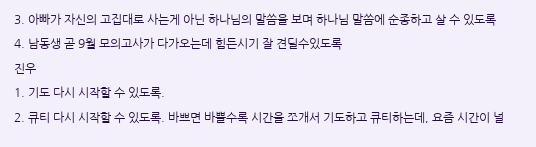3. 아빠가 자신의 고집대로 사는게 아닌 하나님의 말씀을 보며 하나님 말씀에 순종하고 살 수 있도록
4. 남동생 곧 9월 모의고사가 다가오는데 힘든시기 잘 견딜수있도록
진우
1. 기도 다시 시작할 수 있도록.
2. 큐티 다시 시작할 수 있도록. 바쁘면 바쁠수록 시간을 쪼개서 기도하고 큐티하는데, 요즘 시간이 널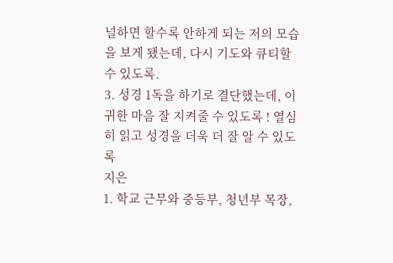널하면 할수록 안하게 되는 저의 모습을 보게 됐는데, 다시 기도와 큐티할 수 있도록.
3. 성경 1독을 하기로 결단했는데, 이 귀한 마음 잘 지켜줄 수 있도록 ! 열심히 읽고 성경을 더욱 더 잘 알 수 있도록
지은
1. 학교 근무와 중등부, 청년부 목장,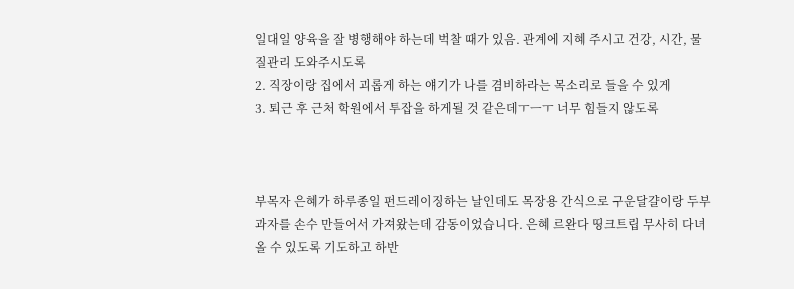일대일 양육을 잘 병행해야 하는데 벅찰 때가 있음. 관계에 지혜 주시고 건강, 시간, 물질관리 도와주시도록
2. 직장이랑 집에서 괴롭게 하는 얘기가 나를 겸비하라는 목소리로 들을 수 있게
3. 퇴근 후 근처 학원에서 투잡을 하게될 것 같은데ㅜㅡㅜ 너무 힘들지 않도록



부목자 은혜가 하루종일 펀드레이징하는 날인데도 목장용 간식으로 구운달걀이랑 두부과자를 손수 만들어서 가져왔는데 감동이었습니다. 은혜 르완다 띵크트립 무사히 다녀올 수 있도록 기도하고 하반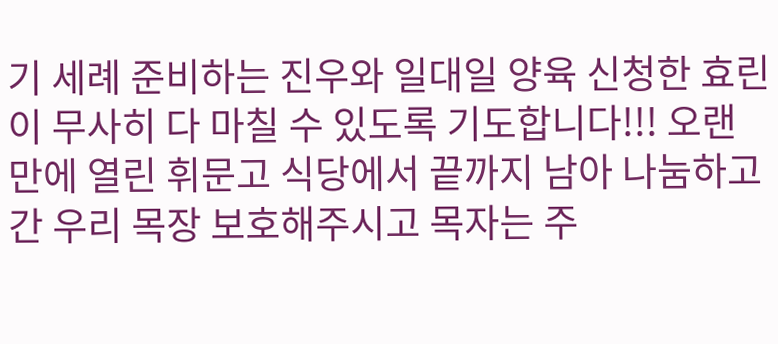기 세례 준비하는 진우와 일대일 양육 신청한 효린이 무사히 다 마칠 수 있도록 기도합니다!!! 오랜만에 열린 휘문고 식당에서 끝까지 남아 나눔하고 간 우리 목장 보호해주시고 목자는 주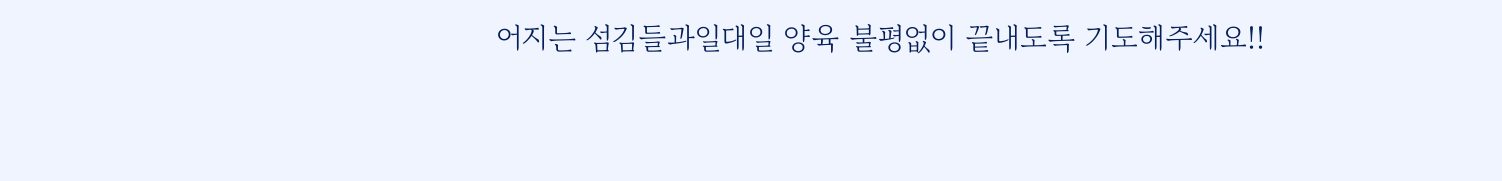어지는 섬김들과일대일 양육 불평없이 끝내도록 기도해주세요!!